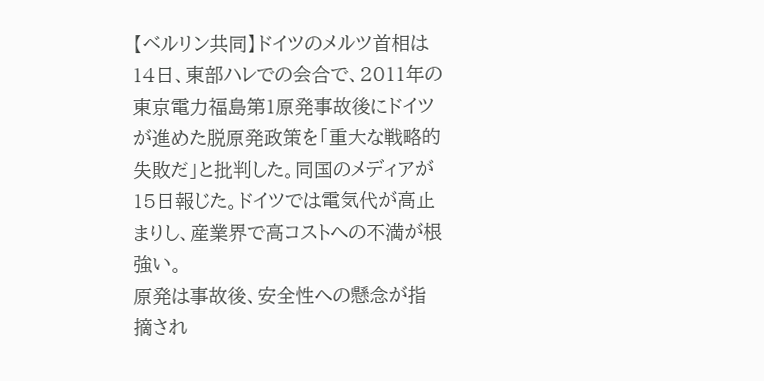【ベルリン共同】ドイツのメルツ首相は14日、東部ハレでの会合で、2011年の東京電力福島第1原発事故後にドイツが進めた脱原発政策を「重大な戦略的失敗だ」と批判した。同国のメディアが15日報じた。ドイツでは電気代が高止まりし、産業界で高コストへの不満が根強い。
原発は事故後、安全性への懸念が指摘され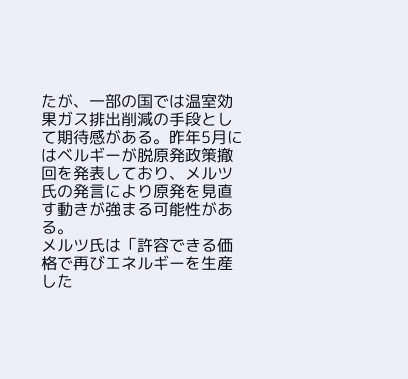たが、一部の国では温室効果ガス排出削減の手段として期待感がある。昨年5月にはベルギーが脱原発政策撤回を発表しており、メルツ氏の発言により原発を見直す動きが強まる可能性がある。
メルツ氏は「許容できる価格で再びエネルギーを生産した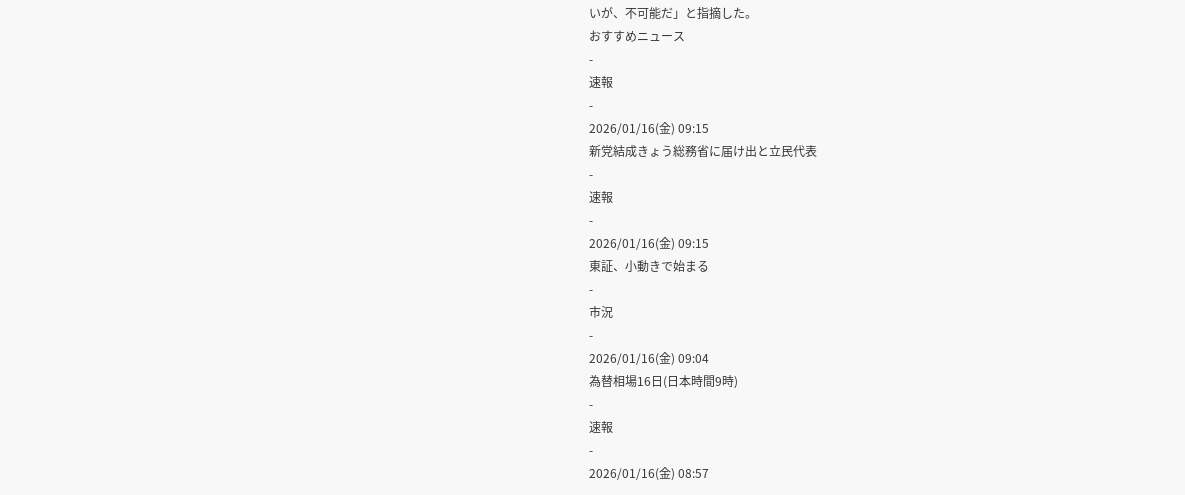いが、不可能だ」と指摘した。
おすすめニュース
-
速報
-
2026/01/16(金) 09:15
新党結成きょう総務省に届け出と立民代表
-
速報
-
2026/01/16(金) 09:15
東証、小動きで始まる
-
市況
-
2026/01/16(金) 09:04
為替相場16日(日本時間9時)
-
速報
-
2026/01/16(金) 08:57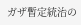ガザ暫定統治の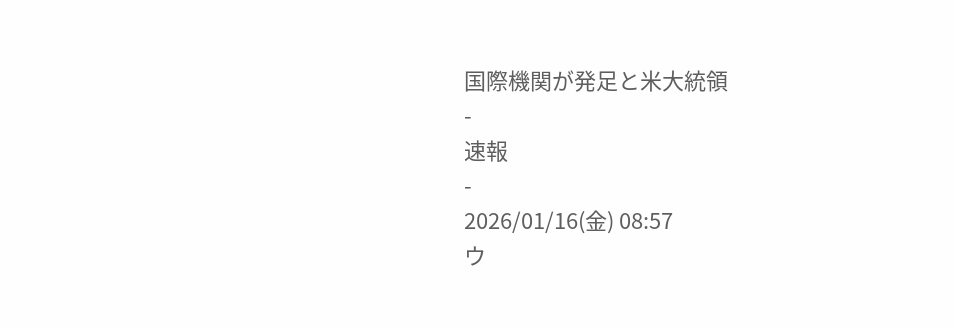国際機関が発足と米大統領
-
速報
-
2026/01/16(金) 08:57
ウ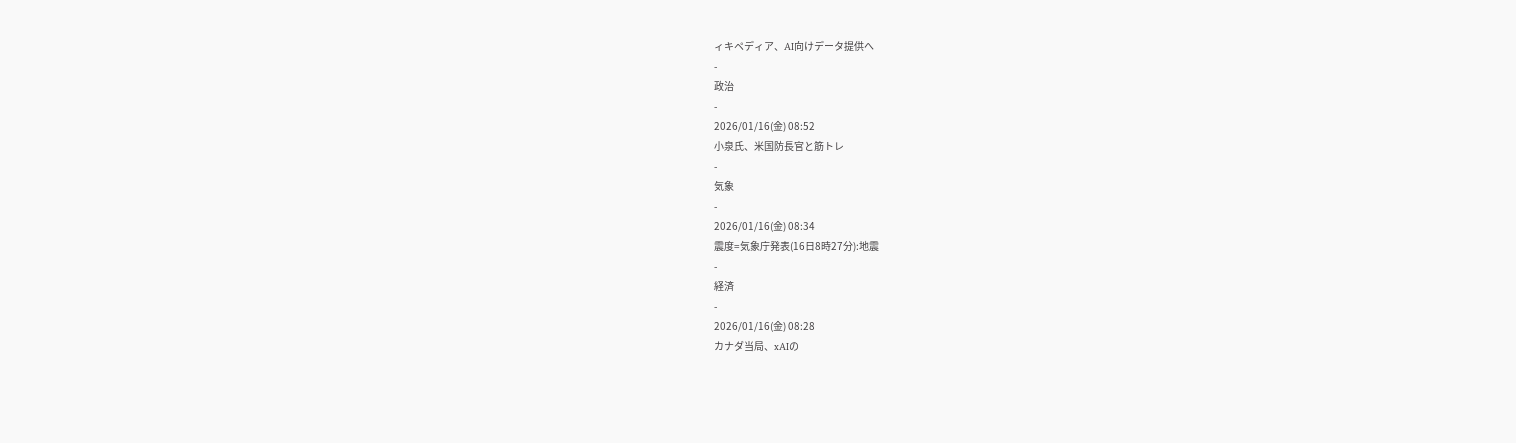ィキペディア、AI向けデータ提供へ
-
政治
-
2026/01/16(金) 08:52
小泉氏、米国防長官と筋トレ
-
気象
-
2026/01/16(金) 08:34
震度=気象庁発表(16日8時27分):地震
-
経済
-
2026/01/16(金) 08:28
カナダ当局、xAIの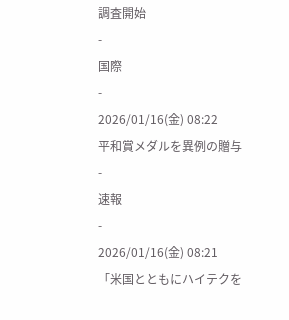調査開始
-
国際
-
2026/01/16(金) 08:22
平和賞メダルを異例の贈与
-
速報
-
2026/01/16(金) 08:21
「米国とともにハイテクを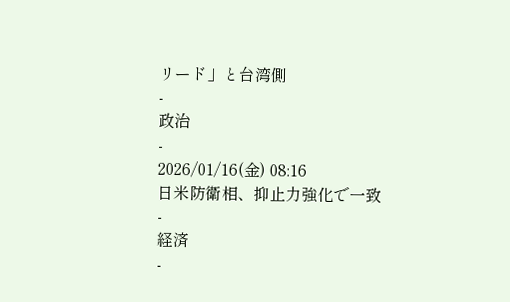リード」と台湾側
-
政治
-
2026/01/16(金) 08:16
日米防衛相、抑止力強化で一致
-
経済
-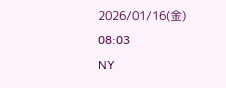2026/01/16(金) 08:03
NY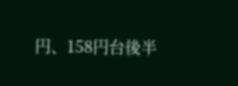円、158円台後半